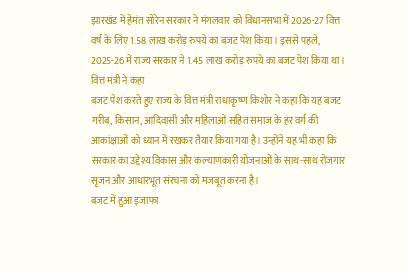झारखंड में हेमंत सोरेन सरकार ने मंगलवार को विधानसभा में 2026-27 वित्त वर्ष के लिए 1.58 लाख करोड़ रुपये का बजट पेश किया। इससे पहले, 2025-26 में राज्य सरकार ने 1.45 लाख करोड़ रुपये का बजट पेश किया था।
वित्त मंत्री ने कहा
बजट पेश करते हुए राज्य के वित्त मंत्री राधाकृष्ण किशोर ने कहा कि यह बजट गरीब, किसान, आदिवासी और महिलाओं सहित समाज के हर वर्ग की आकांक्षाओं को ध्यान में रखकर तैयार किया गया है। उन्होंने यह भी कहा कि सरकार का उद्देश्य विकास और कल्याणकारी योजनाओं के साथ-साथ रोजगार सृजन और आधारभूत संरचना को मजबूत करना है।
बजट में हुआ इजाफा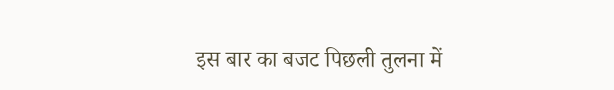इस बार का बजट पिछली तुलना में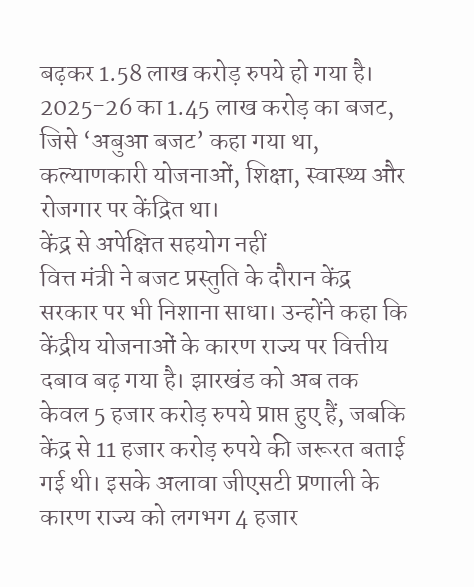बढ़कर 1.58 लाख करोड़ रुपये हो गया है। 2025-26 का 1.45 लाख करोड़ का बजट, जिसे ‘अबुआ बजट’ कहा गया था, कल्याणकारी योजनाओं, शिक्षा, स्वास्थ्य और रोजगार पर केंद्रित था।
केंद्र से अपेक्षित सहयोग नहीं
वित्त मंत्री ने बजट प्रस्तुति के दौरान केंद्र सरकार पर भी निशाना साधा। उन्होंने कहा कि केंद्रीय योजनाओं के कारण राज्य पर वित्तीय दबाव बढ़ गया है। झारखंड को अब तक केवल 5 हजार करोड़ रुपये प्राप्त हुए हैं, जबकि केंद्र से 11 हजार करोड़ रुपये की जरूरत बताई गई थी। इसके अलावा जीएसटी प्रणाली के कारण राज्य को लगभग 4 हजार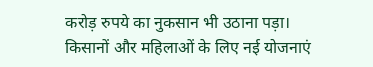करोड़ रुपये का नुकसान भी उठाना पड़ा।
किसानों और महिलाओं के लिए नई योजनाएं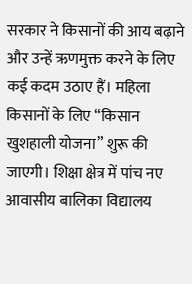सरकार ने किसानों की आय बढ़ाने और उन्हें ऋणमुक्त करने के लिए कई कदम उठाए हैं। महिला किसानों के लिए “किसान खुशहाली योजना” शुरू की जाएगी। शिक्षा क्षेत्र में पांच नए आवासीय बालिका विद्यालय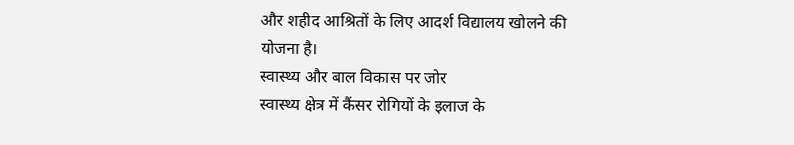और शहीद आश्रितों के लिए आदर्श विद्यालय खोलने की योजना है।
स्वास्थ्य और बाल विकास पर जोर
स्वास्थ्य क्षेत्र में कैंसर रोगियों के इलाज के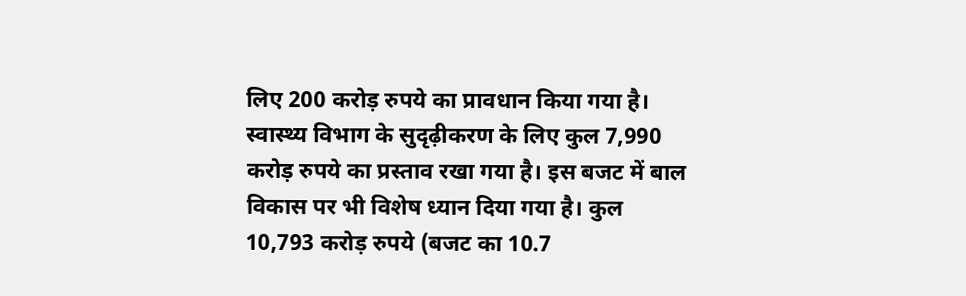लिए 200 करोड़ रुपये का प्रावधान किया गया है। स्वास्थ्य विभाग के सुदृढ़ीकरण के लिए कुल 7,990 करोड़ रुपये का प्रस्ताव रखा गया है। इस बजट में बाल विकास पर भी विशेष ध्यान दिया गया है। कुल 10,793 करोड़ रुपये (बजट का 10.7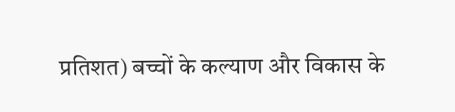प्रतिशत) बच्चों के कल्याण और विकास के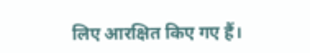लिए आरक्षित किए गए हैं।